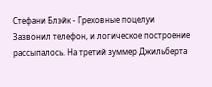Стефани Блэйк - Греховные поцелуи
Зазвонил телефон, и логическое построение рассыпалось. На третий зуммер Джильберта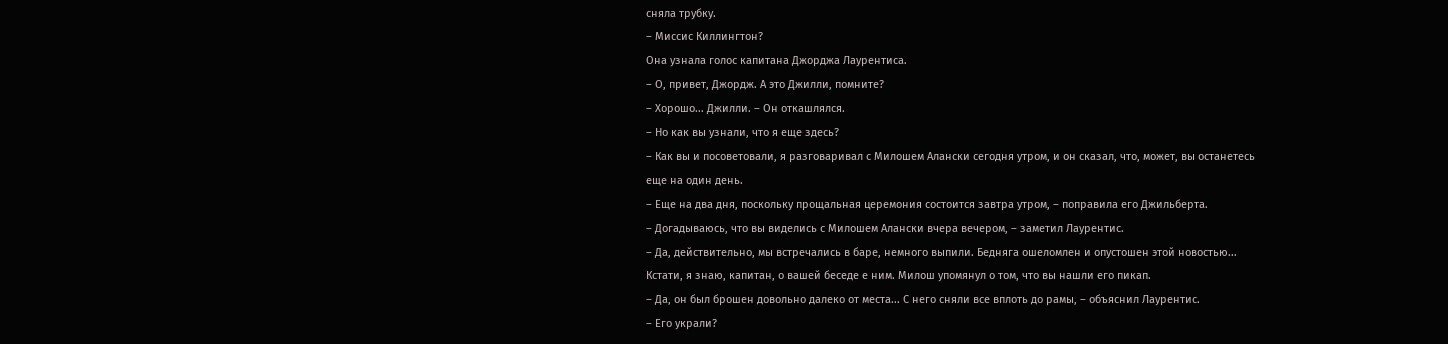сняла трубку.
– Миссис Киллингтон?
Она узнала голос капитана Джорджа Лаурентиса.
– О, привет, Джордж. А это Джилли, помните?
– Хорошо... Джилли. – Он откашлялся.
– Но как вы узнали, что я еще здесь?
– Как вы и посоветовали, я разговаривал с Милошем Алански сегодня утром, и он сказал, что, может, вы останетесь еще на один день.
– Еще на два дня, поскольку прощальная церемония состоится завтра утром, – поправила его Джильберта.
– Догадываюсь, что вы виделись с Милошем Алански вчера вечером, – заметил Лаурентис.
– Да, действительно, мы встречались в баре, немного выпили. Бедняга ошеломлен и опустошен этой новостью... Кстати, я знаю, капитан, о вашей беседе е ним. Милош упомянул о том, что вы нашли его пикап.
– Да, он был брошен довольно далеко от места... С него сняли все вплоть до рамы, – объяснил Лаурентис.
– Его украли?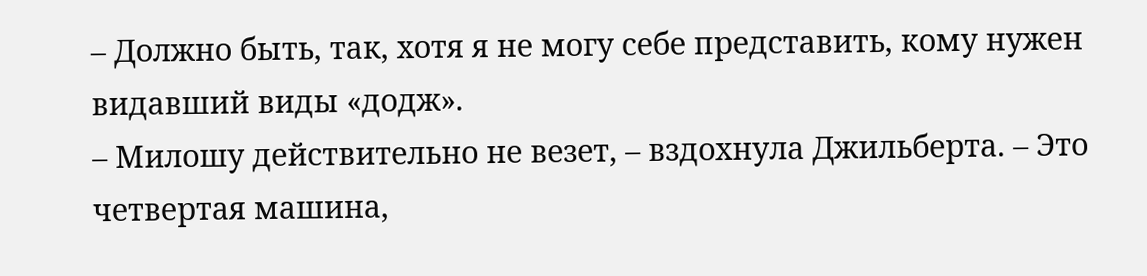– Должно быть, так, хотя я не могу себе представить, кому нужен видавший виды «додж».
– Милошу действительно не везет, – вздохнула Джильберта. – Это четвертая машина,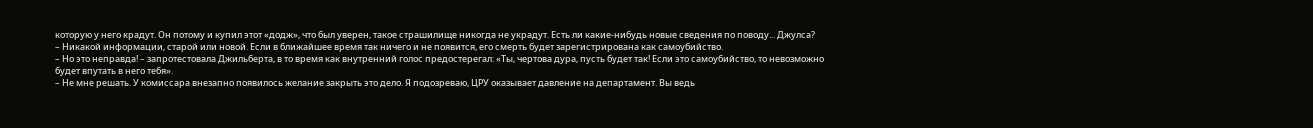которую у него крадут. Он потому и купил этот «додж», что был уверен, такое страшилище никогда не украдут. Есть ли какие-нибудь новые сведения по поводу... Джулса?
– Никакой информации, старой или новой. Если в ближайшее время так ничего и не появится, его смерть будет зарегистрирована как самоубийство.
– Но это неправда! – запротестовала Джильберта, в то время как внутренний голос предостерегал: «Ты, чертова дура, пусть будет так! Если это самоубийство, то невозможно будет впутать в него тебя».
– Не мне решать. У комиссара внезапно появилось желание закрыть это дело. Я подозреваю, ЦРУ оказывает давление на департамент. Вы ведь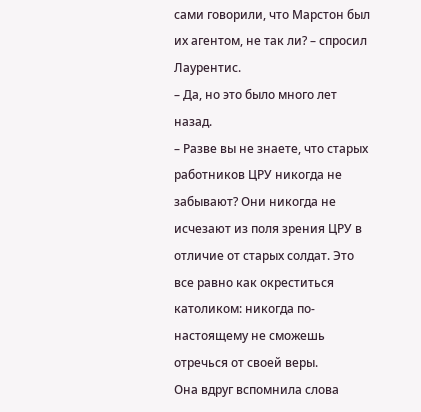сами говорили, что Марстон был их агентом, не так ли? – спросил Лаурентис.
– Да, но это было много лет назад.
– Разве вы не знаете, что старых работников ЦРУ никогда не забывают? Они никогда не исчезают из поля зрения ЦРУ в отличие от старых солдат. Это все равно как окреститься католиком: никогда по-настоящему не сможешь отречься от своей веры.
Она вдруг вспомнила слова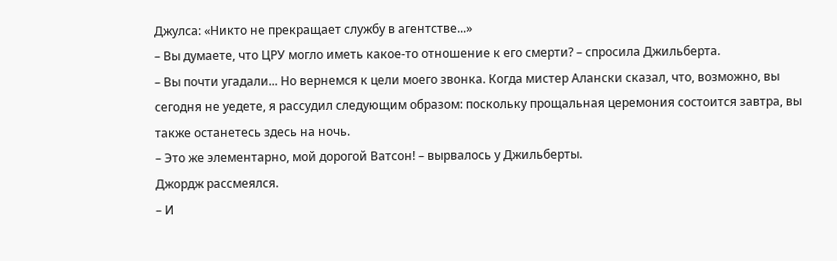Джулса: «Никто не прекращает службу в агентстве...»
– Вы думаете, что ЦРУ могло иметь какое-то отношение к его смерти? – спросила Джильберта.
– Вы почти угадали... Но вернемся к цели моего звонка. Когда мистер Алански сказал, что, возможно, вы сегодня не уедете, я рассудил следующим образом: поскольку прощальная церемония состоится завтра, вы также останетесь здесь на ночь.
– Это же элементарно, мой дорогой Ватсон! – вырвалось у Джильберты.
Джордж рассмеялся.
– И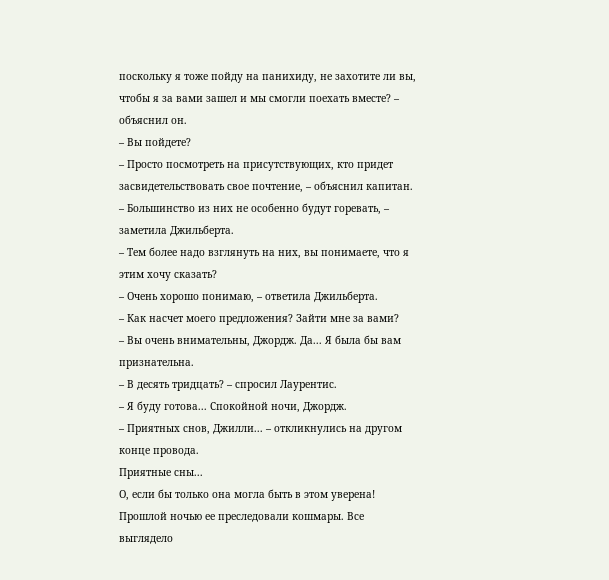поскольку я тоже пойду на панихиду, не захотите ли вы, чтобы я за вами зашел и мы смогли поехать вместе? – объяснил он.
– Вы пойдете?
– Просто посмотреть на присутствующих, кто придет засвидетельствовать свое почтение, – объяснил капитан.
– Большинство из них не особенно будут горевать, – заметила Джильберта.
– Тем более надо взглянуть на них, вы понимаете, что я этим хочу сказать?
– Очень хорошо понимаю, – ответила Джильберта.
– Как насчет моего предложения? Зайти мне за вами?
– Вы очень внимательны, Джордж. Да... Я была бы вам признательна.
– В десять тридцать? – спросил Лаурентис.
– Я буду готова... Спокойной ночи, Джордж.
– Приятных снов, Джилли... – откликнулись на другом конце провода.
Приятные сны...
О, если бы только она могла быть в этом уверена! Прошлой ночью ее преследовали кошмары. Все выглядело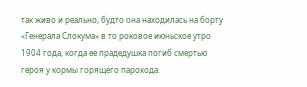так живо и реально, будто она находилась на борту «Генерала Слокума» в то роковое июньское утро 1904 года, когда ее прадедушка погиб смертью героя у кормы горящего парохода.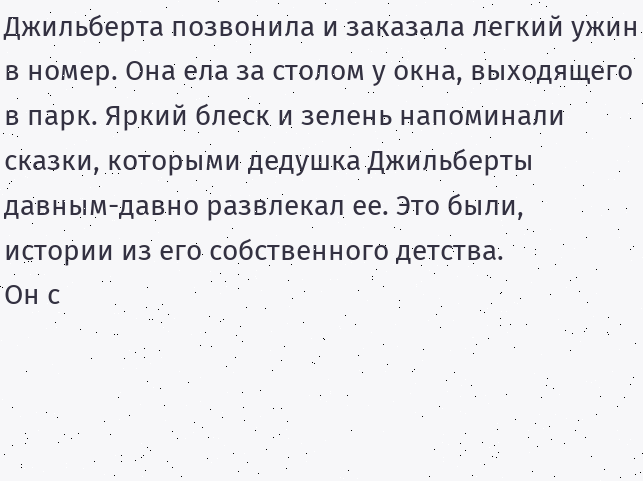Джильберта позвонила и заказала легкий ужин в номер. Она ела за столом у окна, выходящего в парк. Яркий блеск и зелень напоминали сказки, которыми дедушка Джильберты давным-давно развлекал ее. Это были, истории из его собственного детства.
Он с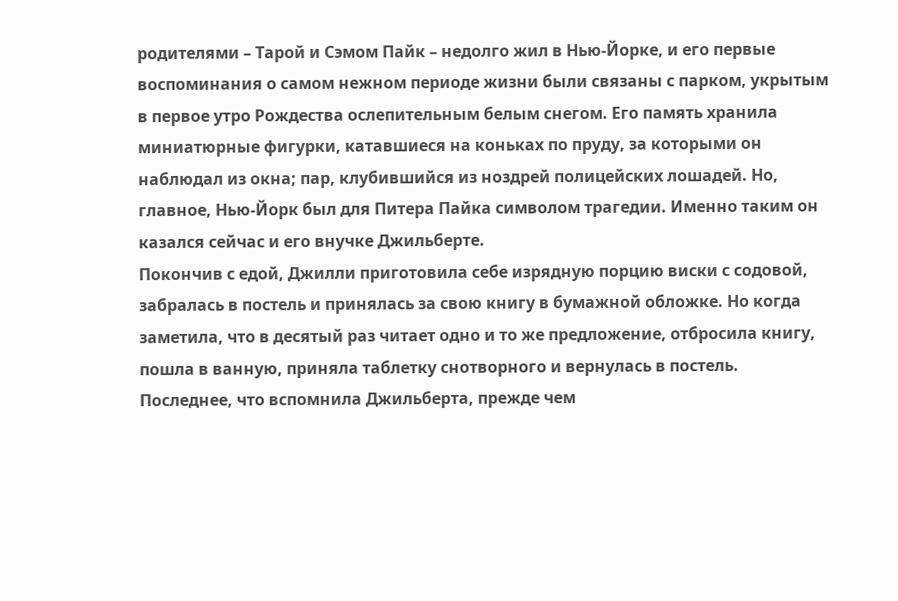родителями – Тарой и Сэмом Пайк – недолго жил в Нью-Йорке, и его первые воспоминания о самом нежном периоде жизни были связаны с парком, укрытым в первое утро Рождества ослепительным белым снегом. Его память хранила миниатюрные фигурки, катавшиеся на коньках по пруду, за которыми он наблюдал из окна; пар, клубившийся из ноздрей полицейских лошадей. Но, главное, Нью-Йорк был для Питера Пайка символом трагедии. Именно таким он казался сейчас и его внучке Джильберте.
Покончив с едой, Джилли приготовила себе изрядную порцию виски с содовой, забралась в постель и принялась за свою книгу в бумажной обложке. Но когда заметила, что в десятый раз читает одно и то же предложение, отбросила книгу, пошла в ванную, приняла таблетку снотворного и вернулась в постель. Последнее, что вспомнила Джильберта, прежде чем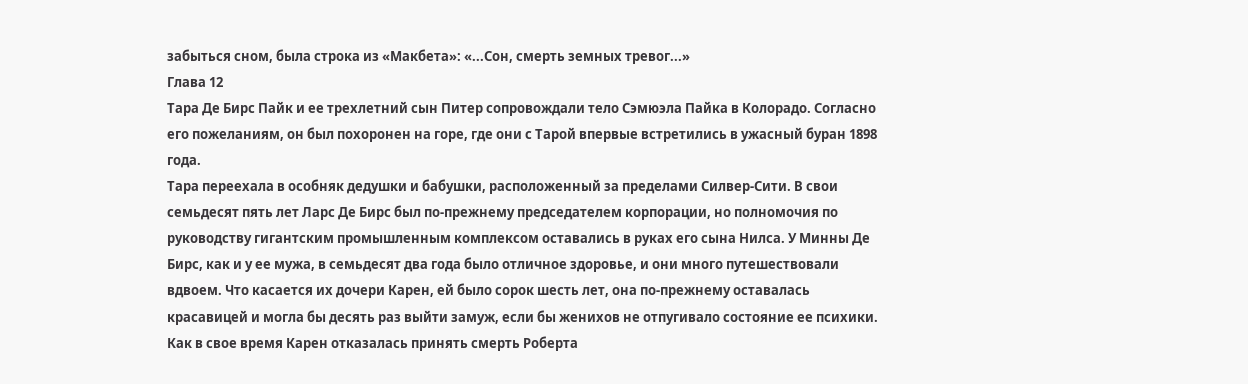забыться сном, была строка из «Макбета»: «...Сон, смерть земных тревог...»
Глава 12
Тара Де Бирс Пайк и ее трехлетний сын Питер сопровождали тело Сэмюэла Пайка в Колорадо. Согласно его пожеланиям, он был похоронен на горе, где они с Тарой впервые встретились в ужасный буран 1898 года.
Тара переехала в особняк дедушки и бабушки, расположенный за пределами Силвер-Сити. В свои семьдесят пять лет Ларс Де Бирс был по-прежнему председателем корпорации, но полномочия по руководству гигантским промышленным комплексом оставались в руках его сына Нилса. У Минны Де Бирс, как и у ее мужа, в семьдесят два года было отличное здоровье, и они много путешествовали вдвоем. Что касается их дочери Карен, ей было сорок шесть лет, она по-прежнему оставалась красавицей и могла бы десять раз выйти замуж, если бы женихов не отпугивало состояние ее психики. Как в свое время Карен отказалась принять смерть Роберта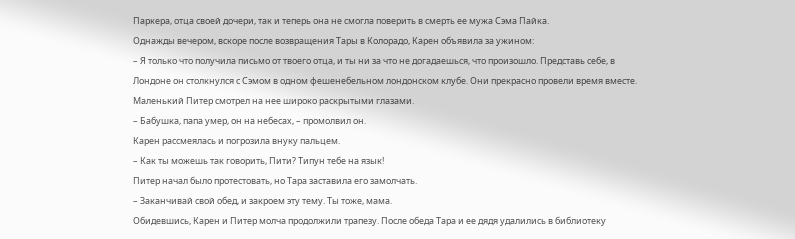Паркера, отца своей дочери, так и теперь она не смогла поверить в смерть ее мужа Сэма Пайка.
Однажды вечером, вскоре после возвращения Тары в Колорадо, Карен объявила за ужином:
– Я только что получила письмо от твоего отца, и ты ни за что не догадаешься, что произошло. Представь себе, в Лондоне он столкнулся с Сэмом в одном фешенебельном лондонском клубе. Они прекрасно провели время вместе.
Маленький Питер смотрел на нее широко раскрытыми глазами.
– Бабушка, папа умер, он на небесах, – промолвил он.
Карен рассмеялась и погрозила внуку пальцем.
– Как ты можешь так говорить, Пити? Типун тебе на язык!
Питер начал было протестовать, но Тара заставила его замолчать.
– Заканчивай свой обед, и закроем эту тему. Ты тоже, мама.
Обидевшись, Карен и Питер молча продолжили трапезу. После обеда Тара и ее дядя удалились в библиотеку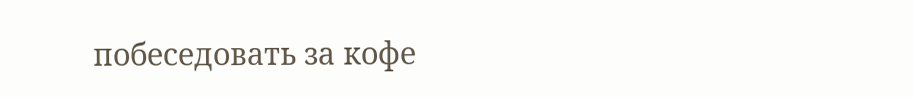побеседовать за кофе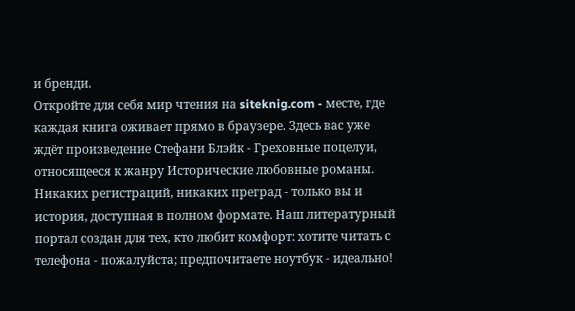и бренди.
Откройте для себя мир чтения на siteknig.com - месте, где каждая книга оживает прямо в браузере. Здесь вас уже ждёт произведение Стефани Блэйк - Греховные поцелуи, относящееся к жанру Исторические любовные романы. Никаких регистраций, никаких преград - только вы и история, доступная в полном формате. Наш литературный портал создан для тех, кто любит комфорт: хотите читать с телефона - пожалуйста; предпочитаете ноутбук - идеально!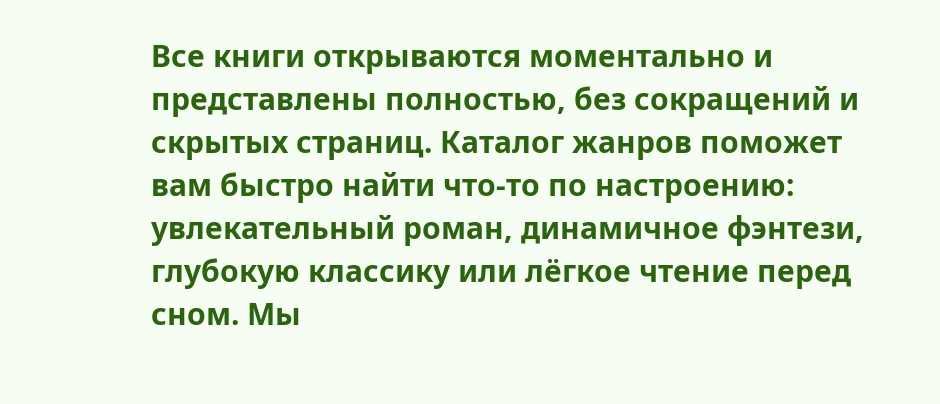Все книги открываются моментально и представлены полностью, без сокращений и скрытых страниц. Каталог жанров поможет вам быстро найти что-то по настроению: увлекательный роман, динамичное фэнтези, глубокую классику или лёгкое чтение перед сном. Мы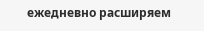ежедневно расширяем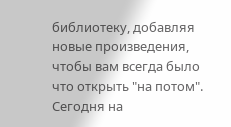библиотеку, добавляя новые произведения, чтобы вам всегда было что открыть "на потом". Сегодня на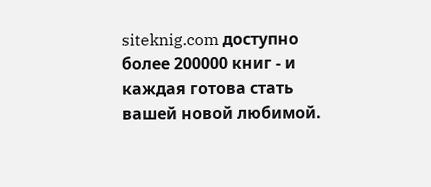siteknig.com доступно более 200000 книг - и каждая готова стать вашей новой любимой.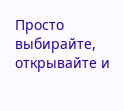Просто выбирайте, открывайте и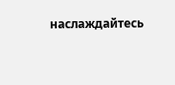наслаждайтесь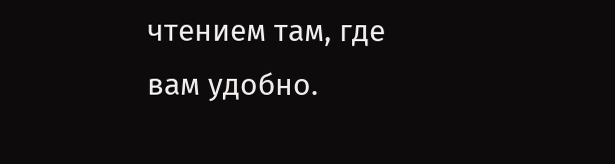чтением там, где вам удобно.